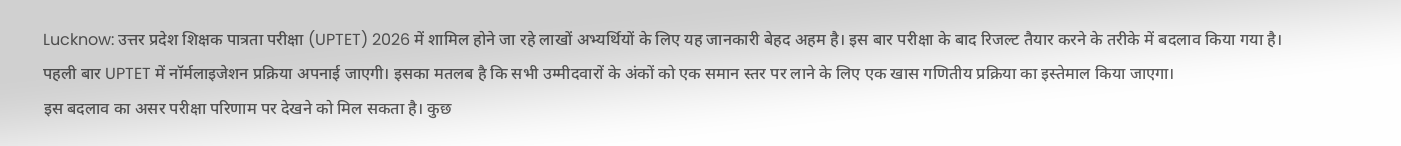Lucknow: उत्तर प्रदेश शिक्षक पात्रता परीक्षा (UPTET) 2026 में शामिल होने जा रहे लाखों अभ्यर्थियों के लिए यह जानकारी बेहद अहम है। इस बार परीक्षा के बाद रिजल्ट तैयार करने के तरीके में बदलाव किया गया है। पहली बार UPTET में नॉर्मलाइजेशन प्रक्रिया अपनाई जाएगी। इसका मतलब है कि सभी उम्मीदवारों के अंकों को एक समान स्तर पर लाने के लिए एक खास गणितीय प्रक्रिया का इस्तेमाल किया जाएगा।
इस बदलाव का असर परीक्षा परिणाम पर देखने को मिल सकता है। कुछ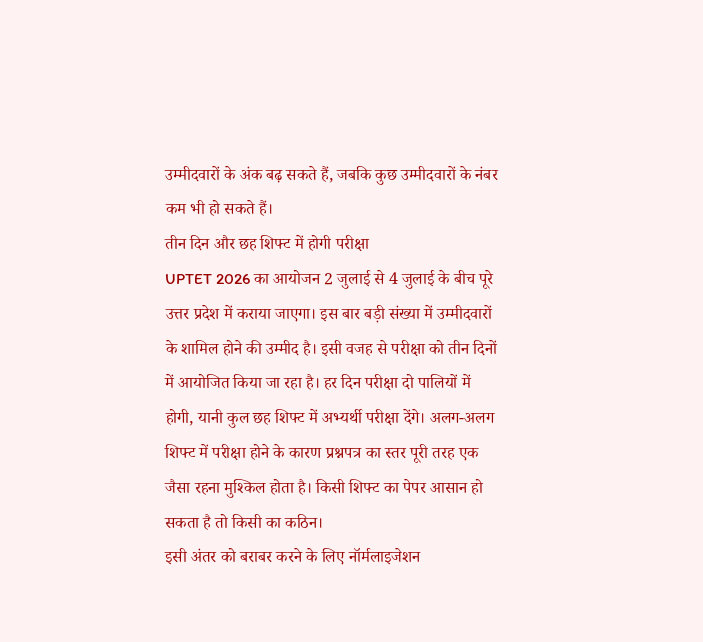उम्मीदवारों के अंक बढ़ सकते हैं, जबकि कुछ उम्मीदवारों के नंबर कम भी हो सकते हैं।
तीन दिन और छह शिफ्ट में होगी परीक्षा
UPTET 2026 का आयोजन 2 जुलाई से 4 जुलाई के बीच पूरे उत्तर प्रदेश में कराया जाएगा। इस बार बड़ी संख्या में उम्मीदवारों के शामिल होने की उम्मीद है। इसी वजह से परीक्षा को तीन दिनों में आयोजित किया जा रहा है। हर दिन परीक्षा दो पालियों में होगी, यानी कुल छह शिफ्ट में अभ्यर्थी परीक्षा देंगे। अलग-अलग शिफ्ट में परीक्षा होने के कारण प्रश्नपत्र का स्तर पूरी तरह एक जैसा रहना मुश्किल होता है। किसी शिफ्ट का पेपर आसान हो सकता है तो किसी का कठिन।
इसी अंतर को बराबर करने के लिए नॉर्मलाइजेशन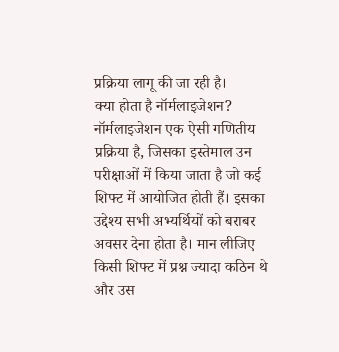प्रक्रिया लागू की जा रही है।
क्या होता है नॉर्मलाइजेशन?
नॉर्मलाइजेशन एक ऐसी गणितीय प्रक्रिया है, जिसका इस्तेमाल उन परीक्षाओं में किया जाता है जो कई शिफ्ट में आयोजित होती हैं। इसका उद्देश्य सभी अभ्यर्थियों को बराबर अवसर देना होता है। मान लीजिए किसी शिफ्ट में प्रश्न ज्यादा कठिन थे और उस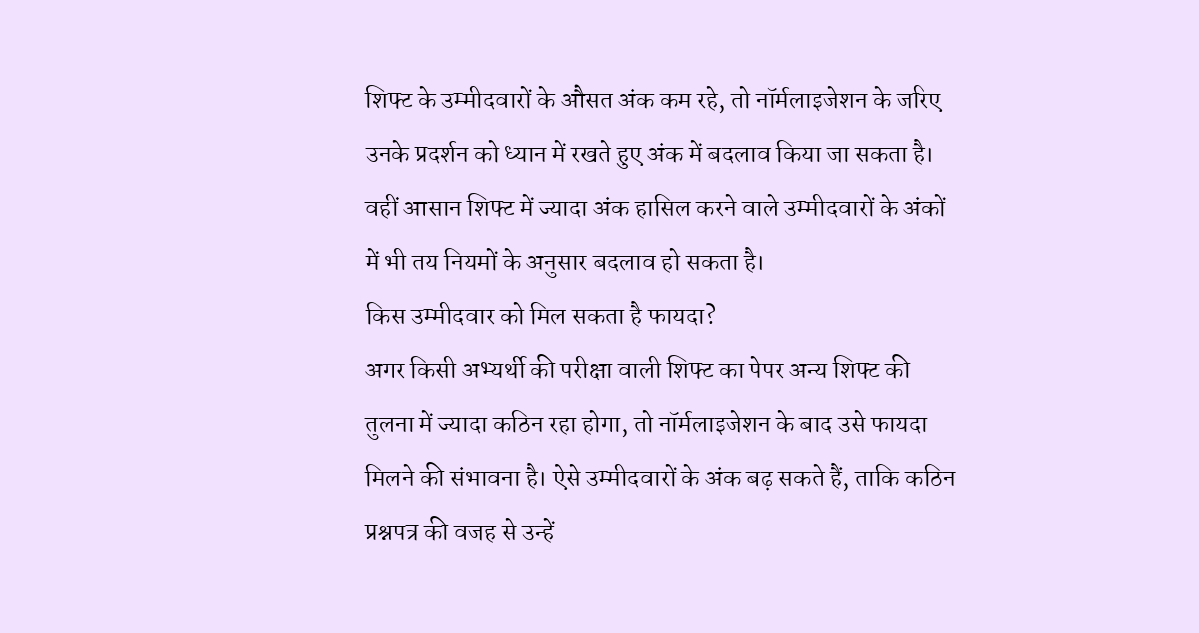शिफ्ट के उम्मीदवारों के औसत अंक कम रहे, तो नॉर्मलाइजेशन के जरिए उनके प्रदर्शन को ध्यान में रखते हुए अंक में बदलाव किया जा सकता है।
वहीं आसान शिफ्ट में ज्यादा अंक हासिल करने वाले उम्मीदवारों के अंकों में भी तय नियमों के अनुसार बदलाव हो सकता है।
किस उम्मीदवार को मिल सकता है फायदा?
अगर किसी अभ्यर्थी की परीक्षा वाली शिफ्ट का पेपर अन्य शिफ्ट की तुलना में ज्यादा कठिन रहा होगा, तो नॉर्मलाइजेशन के बाद उसे फायदा मिलने की संभावना है। ऐसे उम्मीदवारों के अंक बढ़ सकते हैं, ताकि कठिन प्रश्नपत्र की वजह से उन्हें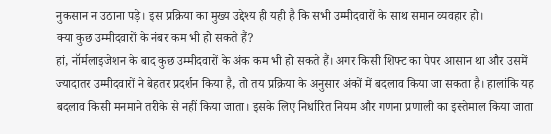नुकसान न उठाना पड़े। इस प्रक्रिया का मुख्य उद्देश्य ही यही है कि सभी उम्मीदवारों के साथ समान व्यवहार हो।
क्या कुछ उम्मीदवारों के नंबर कम भी हो सकते हैं?
हां, नॉर्मलाइजेशन के बाद कुछ उम्मीदवारों के अंक कम भी हो सकते हैं। अगर किसी शिफ्ट का पेपर आसान था और उसमें ज्यादातर उम्मीदवारों ने बेहतर प्रदर्शन किया है, तो तय प्रक्रिया के अनुसार अंकों में बदलाव किया जा सकता है। हालांकि यह बदलाव किसी मनमाने तरीके से नहीं किया जाता। इसके लिए निर्धारित नियम और गणना प्रणाली का इस्तेमाल किया जाता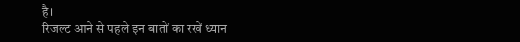है।
रिजल्ट आने से पहले इन बातों का रखें ध्यान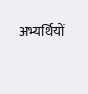अभ्यर्थियों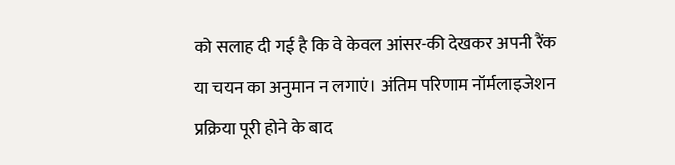को सलाह दी गई है कि वे केवल आंसर-की देखकर अपनी रैंक या चयन का अनुमान न लगाएं। अंतिम परिणाम नॉर्मलाइजेशन प्रक्रिया पूरी होने के बाद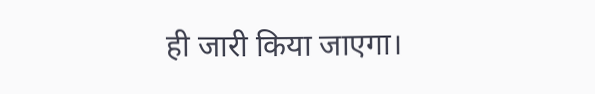ही जारी किया जाएगा।